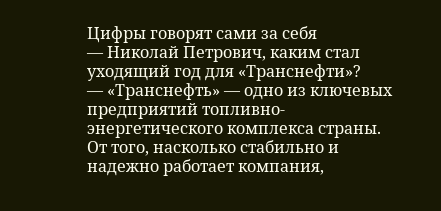Цифры говорят сами за себя
— Николай Петрович, каким стал уходящий год для «Транснефти»?
— «Транснефть» — одно из ключевых предприятий топливно-энергетического комплекса страны. От того, насколько стабильно и надежно работает компания,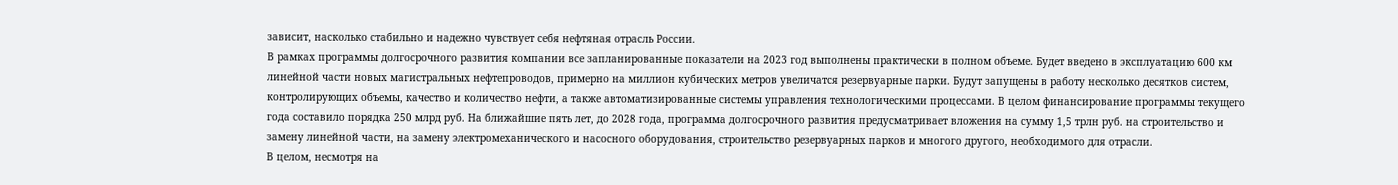зависит, насколько стабильно и надежно чувствует себя нефтяная отрасль России.
В рамках программы долгосрочного развития компании все запланированные показатели на 2023 год выполнены практически в полном объеме. Будет введено в эксплуатацию 600 км линейной части новых магистральных нефтепроводов, примерно на миллион кубических метров увеличатся резервуарные парки. Будут запущены в работу несколько десятков систем, контролирующих объемы, качество и количество нефти, а также автоматизированные системы управления технологическими процессами. В целом финансирование программы текущего года составило порядка 250 млрд руб. На ближайшие пять лет, до 2028 года, программа долгосрочного развития предусматривает вложения на сумму 1,5 трлн руб. на строительство и замену линейной части, на замену электромеханического и насосного оборудования, строительство резервуарных парков и многого другого, необходимого для отрасли.
В целом, несмотря на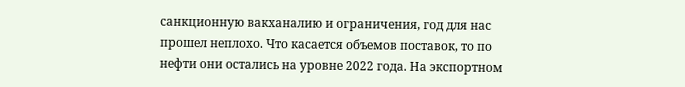санкционную вакханалию и ограничения, год для нас прошел неплохо. Что касается объемов поставок, то по нефти они остались на уровне 2022 года. На экспортном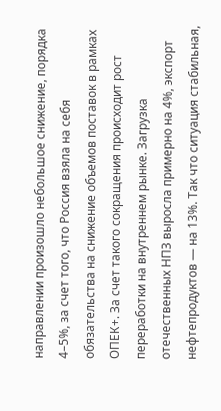направлении произошло небольшое снижение, порядка 4–5%, за счет того, что Россия взяла на себя обязательства на снижение объемов поставок в рамках ОПЕК+. За счет такого сокращения происходит рост переработки на внутреннем рынке. Загрузка отечественных НПЗ выросла примерно на 4%, экспорт нефтепродуктов — на 13%. Так что ситуация стабильная,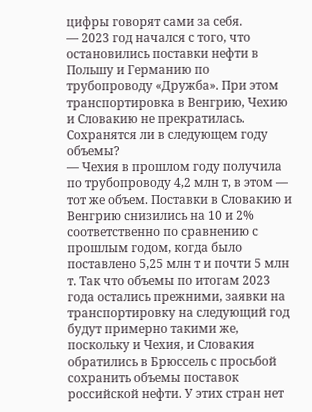цифры говорят сами за себя.
— 2023 год начался с того, что остановились поставки нефти в Польшу и Германию по трубопроводу «Дружба». При этом транспортировка в Венгрию, Чехию и Словакию не прекратилась. Сохранятся ли в следующем году объемы?
— Чехия в прошлом году получила по трубопроводу 4,2 млн т, в этом — тот же объем. Поставки в Словакию и Венгрию снизились на 10 и 2% соответственно по сравнению с прошлым годом, когда было поставлено 5,25 млн т и почти 5 млн т. Так что объемы по итогам 2023 года остались прежними, заявки на транспортировку на следующий год будут примерно такими же, поскольку и Чехия, и Словакия обратились в Брюссель с просьбой сохранить объемы поставок российской нефти. У этих стран нет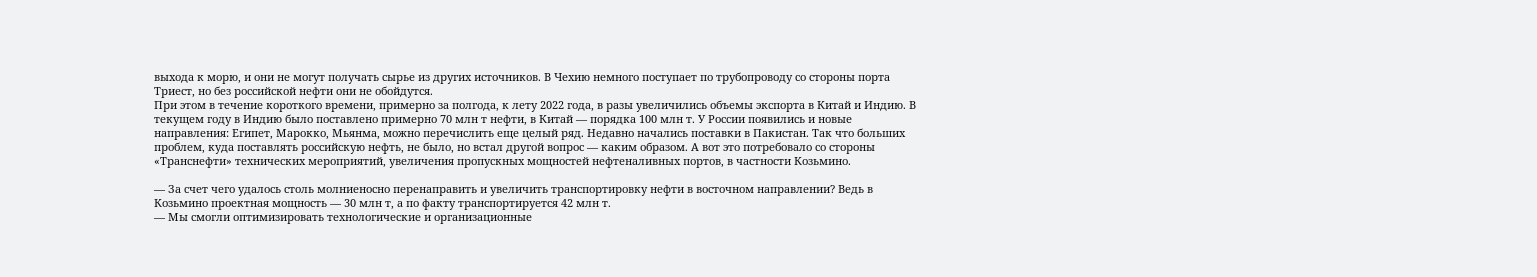выхода к морю, и они не могут получать сырье из других источников. В Чехию немного поступает по трубопроводу со стороны порта Триест, но без российской нефти они не обойдутся.
При этом в течение короткого времени, примерно за полгода, к лету 2022 года, в разы увеличились объемы экспорта в Китай и Индию. В текущем году в Индию было поставлено примерно 70 млн т нефти, в Китай — порядка 100 млн т. У России появились и новые направления: Египет, Марокко, Мьянма, можно перечислить еще целый ряд. Недавно начались поставки в Пакистан. Так что больших проблем, куда поставлять российскую нефть, не было, но встал другой вопрос — каким образом. А вот это потребовало со стороны «Транснефти» технических мероприятий, увеличения пропускных мощностей нефтеналивных портов, в частности Козьмино.

— За счет чего удалось столь молниеносно перенаправить и увеличить транспортировку нефти в восточном направлении? Ведь в Козьмино проектная мощность — 30 млн т, а по факту транспортируется 42 млн т.
— Мы смогли оптимизировать технологические и организационные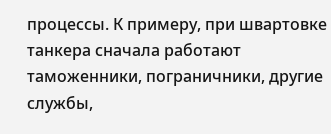процессы. К примеру, при швартовке танкера сначала работают таможенники, пограничники, другие службы,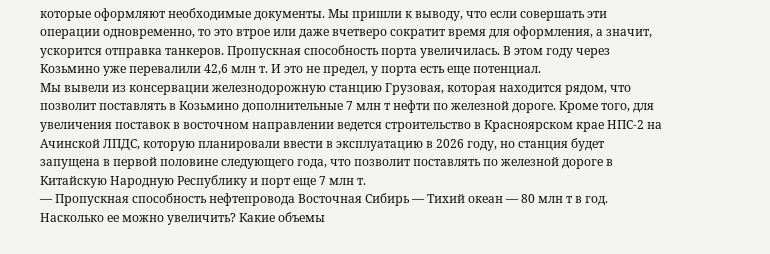которые оформляют необходимые документы. Мы пришли к выводу, что если совершать эти операции одновременно, то это втрое или даже вчетверо сократит время для оформления, а значит, ускорится отправка танкеров. Пропускная способность порта увеличилась. В этом году через Козьмино уже перевалили 42,6 млн т. И это не предел, у порта есть еще потенциал.
Мы вывели из консервации железнодорожную станцию Грузовая, которая находится рядом, что позволит поставлять в Козьмино дополнительные 7 млн т нефти по железной дороге. Кроме того, для увеличения поставок в восточном направлении ведется строительство в Красноярском крае НПС-2 на Ачинской ЛПДС, которую планировали ввести в эксплуатацию в 2026 году, но станция будет запущена в первой половине следующего года, что позволит поставлять по железной дороге в Китайскую Народную Республику и порт еще 7 млн т.
— Пропускная способность нефтепровода Восточная Сибирь — Тихий океан — 80 млн т в год. Насколько ее можно увеличить? Какие объемы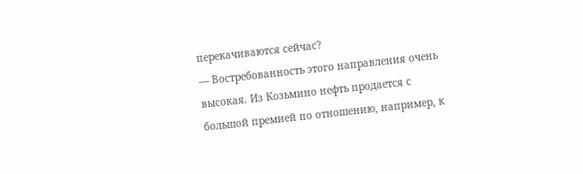перекачиваются сейчас?
— Востребованность этого направления очень высокая. Из Козьмино нефть продается с большой премией по отношению, например, к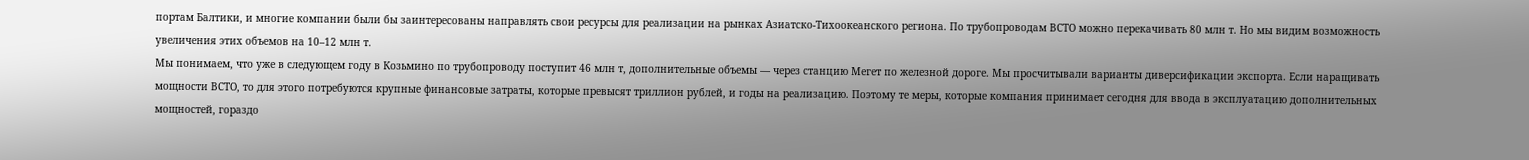портам Балтики, и многие компании были бы заинтересованы направлять свои ресурсы для реализации на рынках Азиатско-Тихоокеанского региона. По трубопроводам ВСТО можно перекачивать 80 млн т. Но мы видим возможность увеличения этих объемов на 10–12 млн т.
Мы понимаем, что уже в следующем году в Козьмино по трубопроводу поступит 46 млн т, дополнительные объемы — через станцию Мегет по железной дороге. Мы просчитывали варианты диверсификации экспорта. Если наращивать мощности ВСТО, то для этого потребуются крупные финансовые затраты, которые превысят триллион рублей, и годы на реализацию. Поэтому те меры, которые компания принимает сегодня для ввода в эксплуатацию дополнительных мощностей, гораздо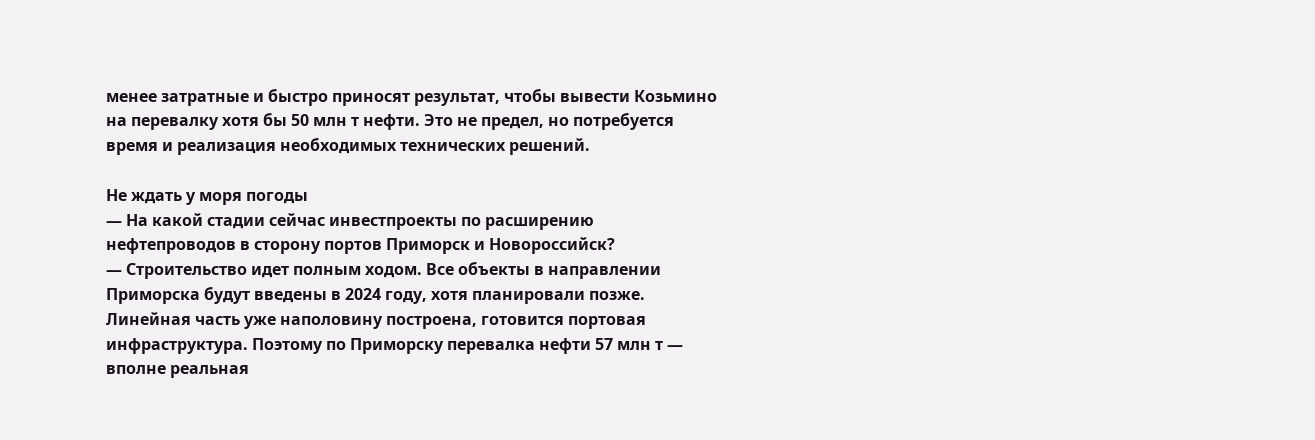менее затратные и быстро приносят результат, чтобы вывести Козьмино на перевалку хотя бы 50 млн т нефти. Это не предел, но потребуется время и реализация необходимых технических решений.

Не ждать у моря погоды
— На какой стадии сейчас инвестпроекты по расширению нефтепроводов в сторону портов Приморск и Новороссийск?
— Строительство идет полным ходом. Все объекты в направлении Приморска будут введены в 2024 году, хотя планировали позже. Линейная часть уже наполовину построена, готовится портовая инфраструктура. Поэтому по Приморску перевалка нефти 57 млн т — вполне реальная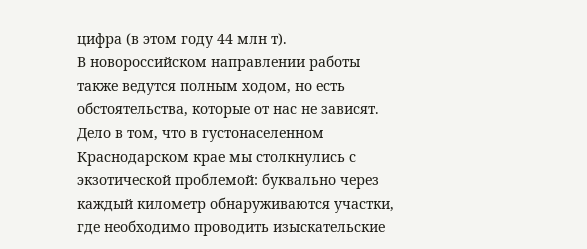цифра (в этом году 44 млн т).
В новороссийском направлении работы также ведутся полным ходом, но есть обстоятельства, которые от нас не зависят. Дело в том, что в густонаселенном Краснодарском крае мы столкнулись с экзотической проблемой: буквально через каждый километр обнаруживаются участки, где необходимо проводить изыскательские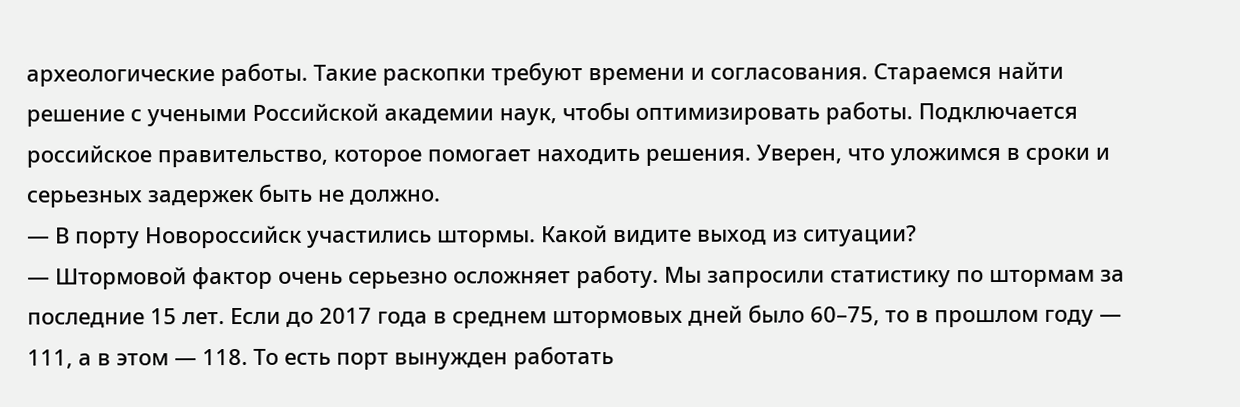археологические работы. Такие раскопки требуют времени и согласования. Стараемся найти решение с учеными Российской академии наук, чтобы оптимизировать работы. Подключается российское правительство, которое помогает находить решения. Уверен, что уложимся в сроки и серьезных задержек быть не должно.
— В порту Новороссийск участились штормы. Какой видите выход из ситуации?
— Штормовой фактор очень серьезно осложняет работу. Мы запросили статистику по штормам за последние 15 лет. Если до 2017 года в среднем штормовых дней было 60–75, то в прошлом году — 111, а в этом — 118. То есть порт вынужден работать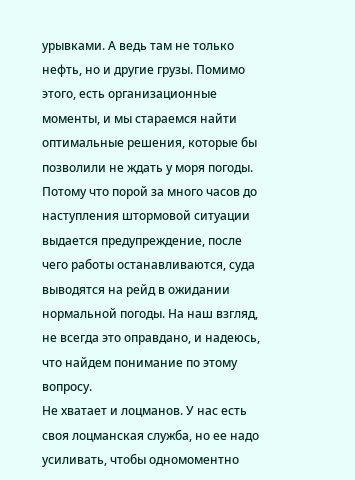урывками. А ведь там не только нефть, но и другие грузы. Помимо этого, есть организационные моменты, и мы стараемся найти оптимальные решения, которые бы позволили не ждать у моря погоды. Потому что порой за много часов до наступления штормовой ситуации выдается предупреждение, после чего работы останавливаются, суда выводятся на рейд в ожидании нормальной погоды. На наш взгляд, не всегда это оправдано, и надеюсь, что найдем понимание по этому вопросу.
Не хватает и лоцманов. У нас есть своя лоцманская служба, но ее надо усиливать, чтобы одномоментно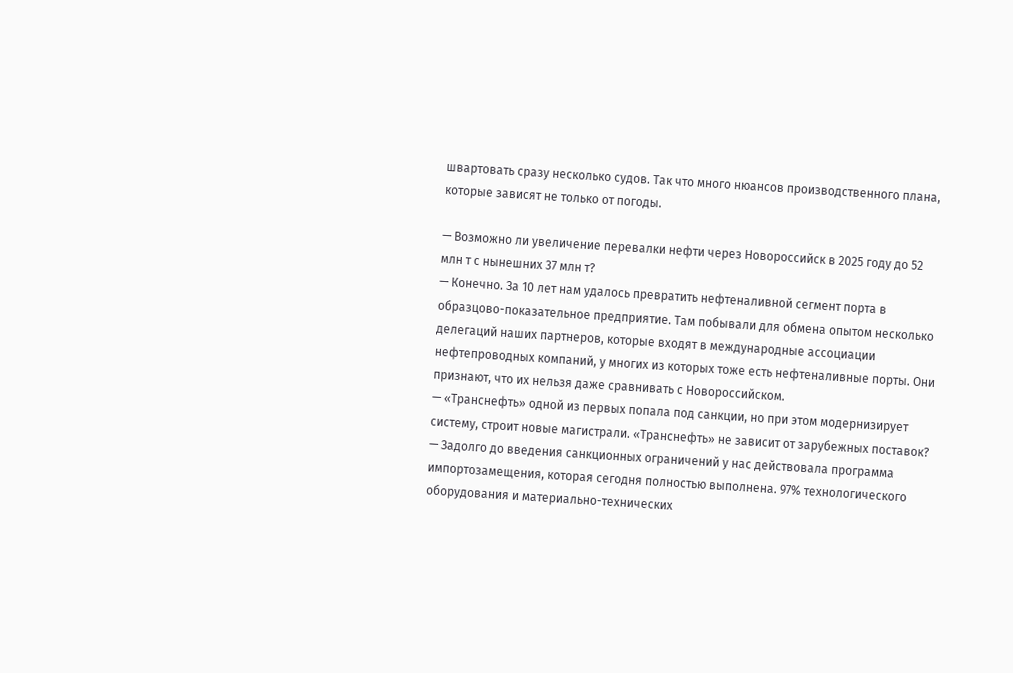швартовать сразу несколько судов. Так что много нюансов производственного плана, которые зависят не только от погоды.

— Возможно ли увеличение перевалки нефти через Новороссийск в 2025 году до 52 млн т с нынешних 37 млн т?
— Конечно. За 10 лет нам удалось превратить нефтеналивной сегмент порта в образцово-показательное предприятие. Там побывали для обмена опытом несколько делегаций наших партнеров, которые входят в международные ассоциации нефтепроводных компаний, у многих из которых тоже есть нефтеналивные порты. Они признают, что их нельзя даже сравнивать с Новороссийском.
— «Транснефть» одной из первых попала под санкции, но при этом модернизирует систему, строит новые магистрали. «Транснефть» не зависит от зарубежных поставок?
— Задолго до введения санкционных ограничений у нас действовала программа импортозамещения, которая сегодня полностью выполнена. 97% технологического оборудования и материально-технических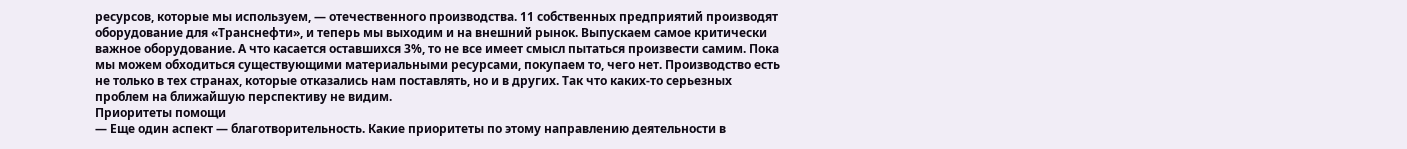ресурсов, которые мы используем, — отечественного производства. 11 собственных предприятий производят оборудование для «Транснефти», и теперь мы выходим и на внешний рынок. Выпускаем самое критически важное оборудование. А что касается оставшихся 3%, то не все имеет смысл пытаться произвести самим. Пока мы можем обходиться существующими материальными ресурсами, покупаем то, чего нет. Производство есть не только в тех странах, которые отказались нам поставлять, но и в других. Так что каких-то серьезных проблем на ближайшую перспективу не видим.
Приоритеты помощи
— Еще один аспект — благотворительность. Какие приоритеты по этому направлению деятельности в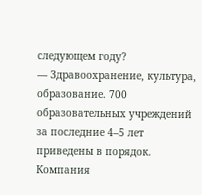следующем году?
— Здравоохранение, культура, образование. 700 образовательных учреждений за последние 4–5 лет приведены в порядок. Компания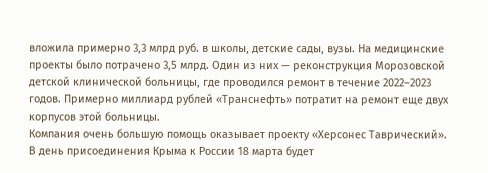вложила примерно 3,3 млрд руб. в школы, детские сады, вузы. На медицинские проекты было потрачено 3,5 млрд. Один из них — реконструкция Морозовской детской клинической больницы, где проводился ремонт в течение 2022–2023 годов. Примерно миллиард рублей «Транснефть» потратит на ремонт еще двух корпусов этой больницы.
Компания очень большую помощь оказывает проекту «Херсонес Таврический». В день присоединения Крыма к России 18 марта будет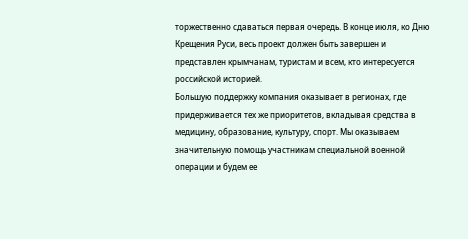торжественно сдаваться первая очередь. В конце июля, ко Дню Крещения Руси, весь проект должен быть завершен и представлен крымчанам, туристам и всем, кто интересуется российской историей.
Большую поддержку компания оказывает в регионах, где придерживается тех же приоритетов, вкладывая средства в медицину, образование, культуру, спорт. Мы оказываем значительную помощь участникам специальной военной операции и будем ее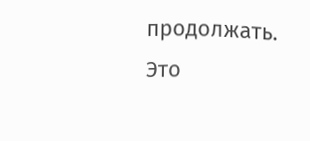продолжать. Это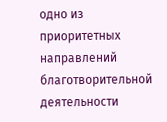одно из приоритетных направлений благотворительной деятельности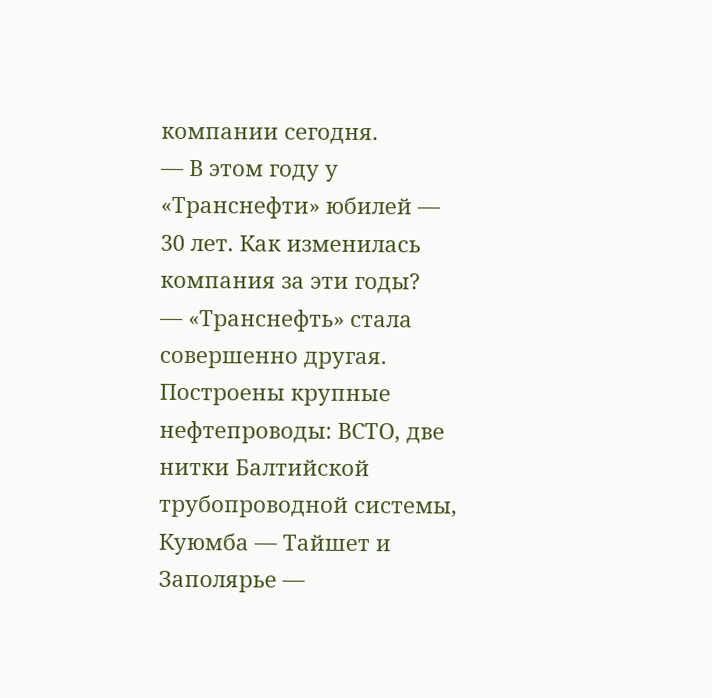компании сегодня.
— В этом году у «Транснефти» юбилей — 30 лет. Как изменилась компания за эти годы?
— «Транснефть» стала совершенно другая. Построены крупные нефтепроводы: ВСТО, две нитки Балтийской трубопроводной системы, Куюмба — Тайшет и Заполярье —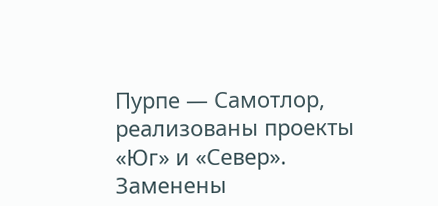Пурпе — Самотлор, реализованы проекты «Юг» и «Север».
Заменены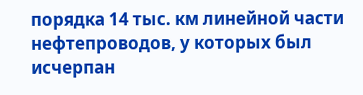порядка 14 тыс. км линейной части нефтепроводов, у которых был исчерпан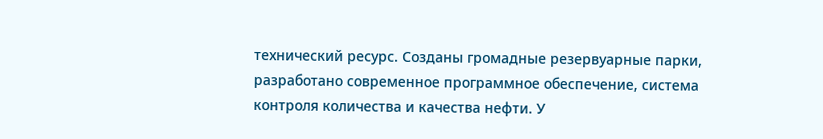технический ресурс. Созданы громадные резервуарные парки, разработано современное программное обеспечение, система контроля количества и качества нефти. У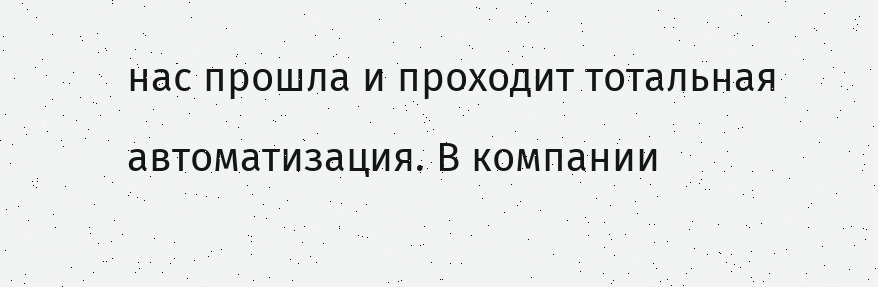нас прошла и проходит тотальная автоматизация. В компании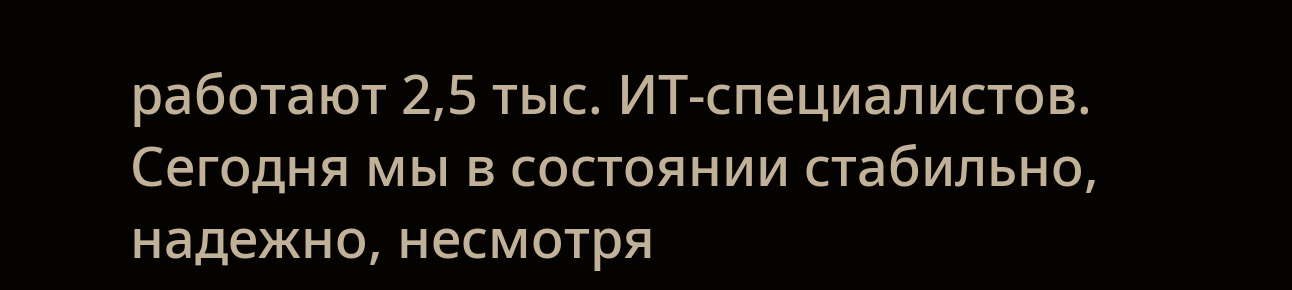работают 2,5 тыс. ИТ‑специалистов. Сегодня мы в состоянии стабильно, надежно, несмотря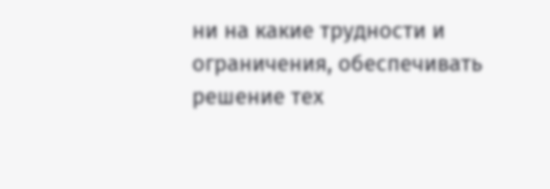ни на какие трудности и ограничения, обеспечивать решение тех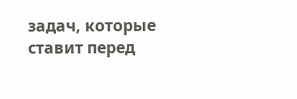задач, которые ставит перед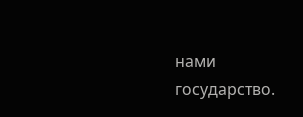нами государство.